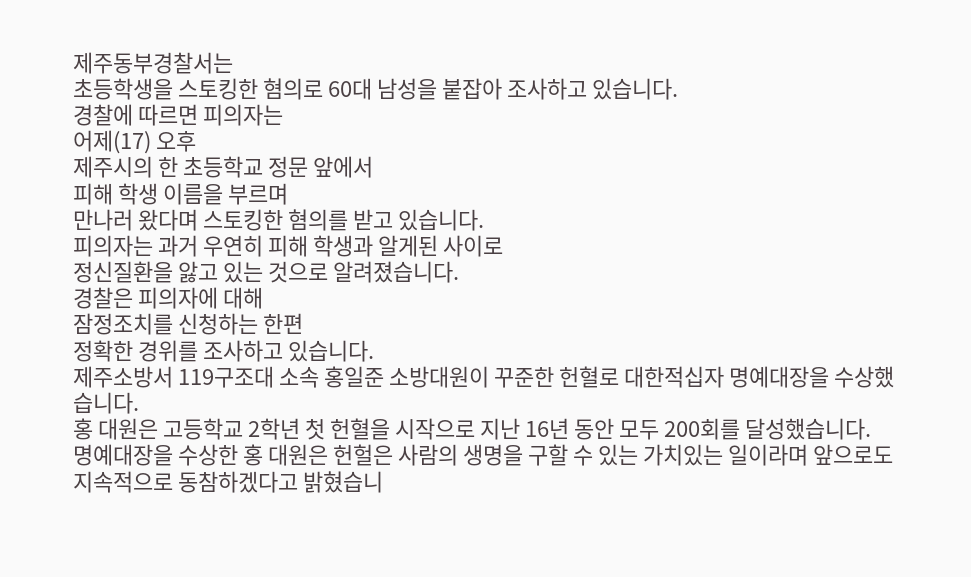제주동부경찰서는
초등학생을 스토킹한 혐의로 60대 남성을 붙잡아 조사하고 있습니다.
경찰에 따르면 피의자는
어제(17) 오후
제주시의 한 초등학교 정문 앞에서
피해 학생 이름을 부르며
만나러 왔다며 스토킹한 혐의를 받고 있습니다.
피의자는 과거 우연히 피해 학생과 알게된 사이로
정신질환을 앓고 있는 것으로 알려졌습니다.
경찰은 피의자에 대해
잠정조치를 신청하는 한편
정확한 경위를 조사하고 있습니다.
제주소방서 119구조대 소속 홍일준 소방대원이 꾸준한 헌혈로 대한적십자 명예대장을 수상했습니다.
홍 대원은 고등학교 2학년 첫 헌혈을 시작으로 지난 16년 동안 모두 200회를 달성했습니다.
명예대장을 수상한 홍 대원은 헌헐은 사람의 생명을 구할 수 있는 가치있는 일이라며 앞으로도 지속적으로 동참하겠다고 밝혔습니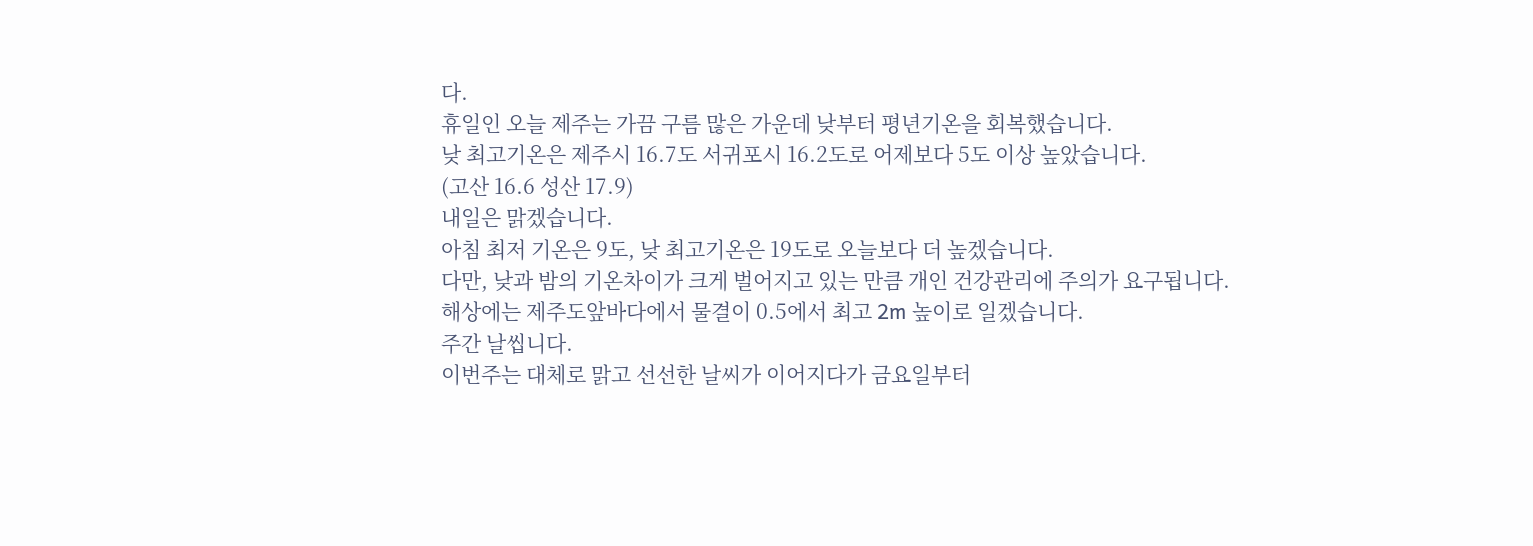다.
휴일인 오늘 제주는 가끔 구름 많은 가운데 낮부터 평년기온을 회복했습니다.
낮 최고기온은 제주시 16.7도 서귀포시 16.2도로 어제보다 5도 이상 높았습니다.
(고산 16.6 성산 17.9)
내일은 맑겠습니다.
아침 최저 기온은 9도, 낮 최고기온은 19도로 오늘보다 더 높겠습니다.
다만, 낮과 밤의 기온차이가 크게 벌어지고 있는 만큼 개인 건강관리에 주의가 요구됩니다.
해상에는 제주도앞바다에서 물결이 0.5에서 최고 2m 높이로 일겠습니다.
주간 날씹니다.
이번주는 대체로 맑고 선선한 날씨가 이어지다가 금요일부터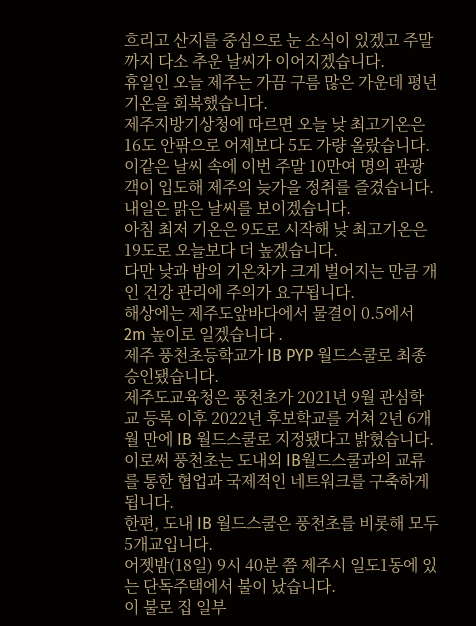흐리고 산지를 중심으로 눈 소식이 있겠고 주말까지 다소 추운 날씨가 이어지겠습니다.
휴일인 오늘 제주는 가끔 구름 많은 가운데 평년기온을 회복했습니다.
제주지방기상청에 따르면 오늘 낮 최고기온은 16도 안팎으로 어제보다 5도 가량 올랐습니다.
이같은 날씨 속에 이번 주말 10만여 명의 관광객이 입도해 제주의 늦가을 정취를 즐겼습니다.
내일은 맑은 날씨를 보이겠습니다.
아침 최저 기온은 9도로 시작해 낮 최고기온은 19도로 오늘보다 더 높겠습니다.
다만 낮과 밤의 기온차가 크게 벌어지는 만큼 개인 건강 관리에 주의가 요구됩니다.
해상에는 제주도앞바다에서 물결이 0.5에서 2m 높이로 일겠습니다 .
제주 풍천초등학교가 IB PYP 월드스쿨로 최종 승인됐습니다.
제주도교육청은 풍천초가 2021년 9월 관심학교 등록 이후 2022년 후보학교를 거쳐 2년 6개월 만에 IB 월드스쿨로 지정됐다고 밝혔습니다.
이로써 풍천초는 도내외 IB월드스쿨과의 교류를 통한 협업과 국제적인 네트워크를 구축하게 됩니다.
한편, 도내 IB 월드스쿨은 풍천초를 비롯해 모두 5개교입니다.
어젯밤(18일) 9시 40분 쯤 제주시 일도1동에 있는 단독주택에서 불이 났습니다.
이 불로 집 일부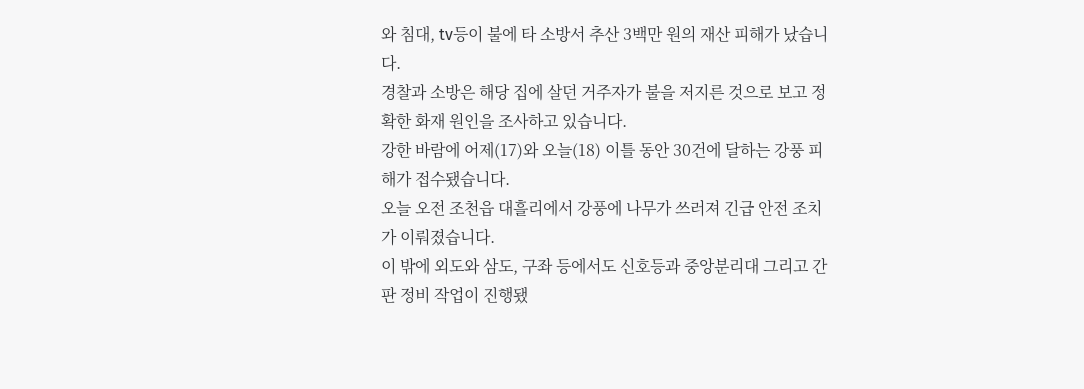와 침대, tv등이 불에 타 소방서 추산 3백만 원의 재산 피해가 났습니다.
경찰과 소방은 해당 집에 살던 거주자가 불을 저지른 것으로 보고 정확한 화재 원인을 조사하고 있습니다.
강한 바람에 어제(17)와 오늘(18) 이틀 동안 30건에 달하는 강풍 피해가 접수됐습니다.
오늘 오전 조천읍 대흘리에서 강풍에 나무가 쓰러져 긴급 안전 조치가 이뤄졌습니다.
이 밖에 외도와 삼도, 구좌 등에서도 신호등과 중앙분리대 그리고 간판 정비 작업이 진행됐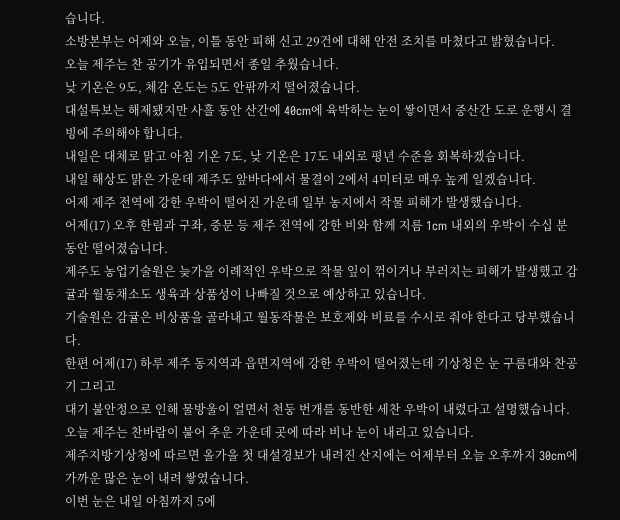습니다.
소방본부는 어제와 오늘, 이틀 동안 피해 신고 29건에 대해 안전 조치를 마쳤다고 밝혔습니다.
오늘 제주는 찬 공기가 유입되면서 종일 추웠습니다.
낮 기온은 9도, 체감 온도는 5도 안팎까지 떨어졌습니다.
대설특보는 해제됐지만 사흘 동안 산간에 40cm에 육박하는 눈이 쌓이면서 중산간 도로 운행시 결빙에 주의해야 합니다.
내일은 대체로 맑고 아침 기온 7도, 낮 기온은 17도 내외로 평년 수준을 회복하겠습니다.
내일 해상도 맑은 가운데 제주도 앞바다에서 물결이 2에서 4미터로 매우 높게 일겠습니다.
어제 제주 전역에 강한 우박이 떨어진 가운데 일부 농지에서 작물 피해가 발생했습니다.
어제(17) 오후 한림과 구좌, 중문 등 제주 전역에 강한 비와 함께 지름 1cm 내외의 우박이 수십 분 동안 떨어졌습니다.
제주도 농업기술원은 늦가을 이례적인 우박으로 작물 잎이 꺾이거나 부러지는 피해가 발생했고 감귤과 월동채소도 생육과 상품성이 나빠질 것으로 예상하고 있습니다.
기술원은 감귤은 비상품을 골라내고 월동작물은 보호제와 비료를 수시로 줘야 한다고 당부했습니다.
한편 어제(17) 하루 제주 동지역과 읍면지역에 강한 우박이 떨어졌는데 기상청은 눈 구름대와 찬공기 그리고
대기 불안정으로 인해 물방울이 얼면서 천둥 번개를 동반한 세찬 우박이 내렸다고 설명했습니다.
오늘 제주는 찬바람이 불어 추운 가운데 곳에 따라 비나 눈이 내리고 있습니다.
제주지방기상청에 따르면 올가을 첫 대설경보가 내려진 산지에는 어제부터 오늘 오후까지 30cm에 가까운 많은 눈이 내려 쌓였습니다.
이번 눈은 내일 아침까지 5에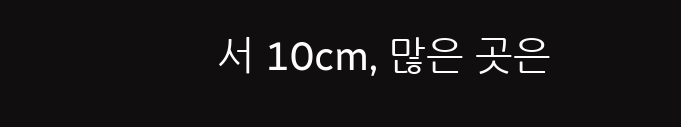서 10cm, 많은 곳은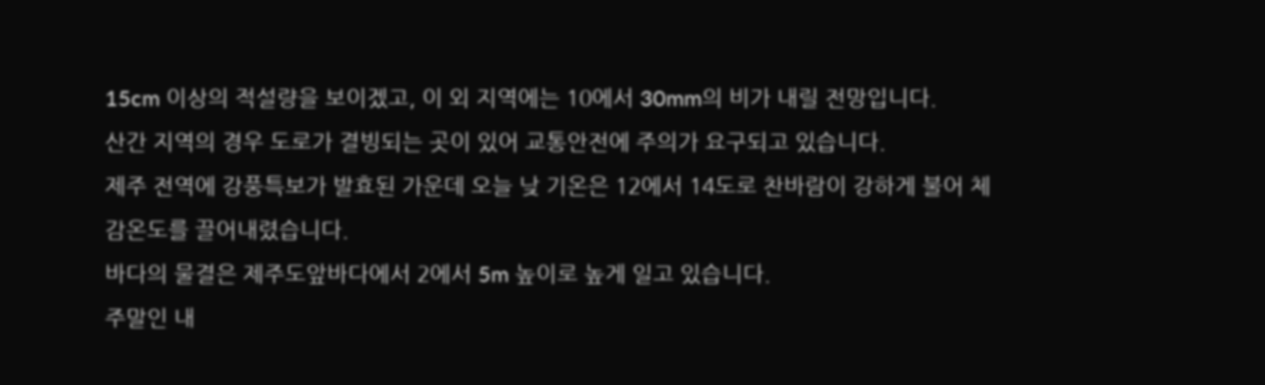15cm 이상의 적설량을 보이겠고, 이 외 지역에는 10에서 30mm의 비가 내릴 전망입니다.
산간 지역의 경우 도로가 결빙되는 곳이 있어 교통안전에 주의가 요구되고 있습니다.
제주 전역에 강풍특보가 발효된 가운데 오늘 낮 기온은 12에서 14도로 찬바람이 강하게 불어 체감온도를 끌어내렸습니다.
바다의 물결은 제주도앞바다에서 2에서 5m 높이로 높게 일고 있습니다.
주말인 내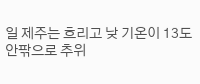일 제주는 흐리고 낮 기온이 13도 안팎으로 추위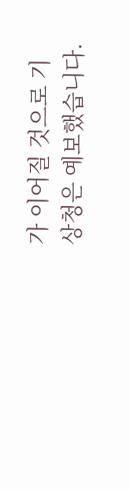가 이어질 것으로 기상청은 예보했습니다.